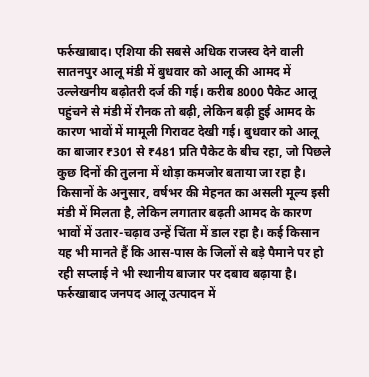फर्रुखाबाद। एशिया की सबसे अधिक राजस्व देने वाली सातनपुर आलू मंडी में बुधवार को आलू की आमद में उल्लेखनीय बढ़ोतरी दर्ज की गई। करीब 8000 पैकेट आलू पहुंचने से मंडी में रौनक तो बढ़ी, लेकिन बढ़ी हुई आमद के कारण भावों में मामूली गिरावट देखी गई। बुधवार को आलू का बाजार ₹301 से ₹481 प्रति पैकेट के बीच रहा, जो पिछले कुछ दिनों की तुलना में थोड़ा कमजोर बताया जा रहा है।
किसानों के अनुसार, वर्षभर की मेहनत का असली मूल्य इसी मंडी में मिलता है, लेकिन लगातार बढ़ती आमद के कारण भावों में उतार-चढ़ाव उन्हें चिंता में डाल रहा है। कई किसान यह भी मानते हैं कि आस-पास के जिलों से बड़े पैमाने पर हो रही सप्लाई ने भी स्थानीय बाजार पर दबाव बढ़ाया है।
फर्रुखाबाद जनपद आलू उत्पादन में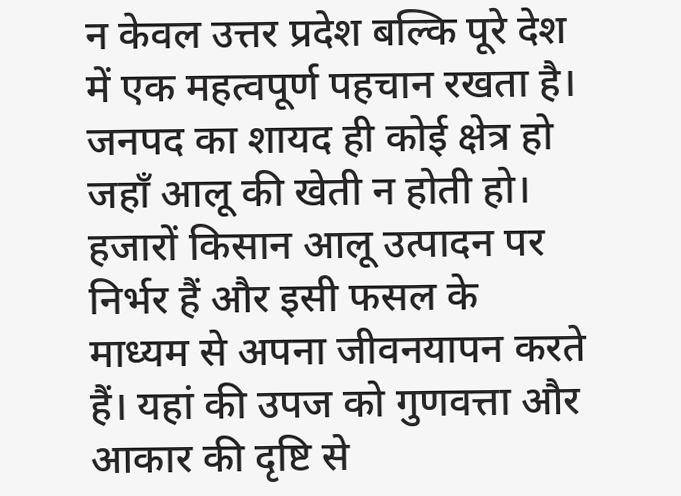न केवल उत्तर प्रदेश बल्कि पूरे देश में एक महत्वपूर्ण पहचान रखता है। जनपद का शायद ही कोई क्षेत्र हो जहाँ आलू की खेती न होती हो। हजारों किसान आलू उत्पादन पर निर्भर हैं और इसी फसल के माध्यम से अपना जीवनयापन करते हैं। यहां की उपज को गुणवत्ता और आकार की दृष्टि से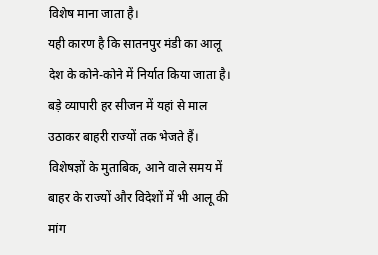विशेष माना जाता है।
यही कारण है कि सातनपुर मंडी का आलू देश के कोने-कोने में निर्यात किया जाता है। बड़े व्यापारी हर सीजन में यहां से माल उठाकर बाहरी राज्यों तक भेजते हैं। विशेषज्ञों के मुताबिक, आने वाले समय में बाहर के राज्यों और विदेशों में भी आलू की मांग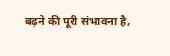बढ़ने की पूरी संभावना है,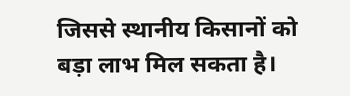जिससे स्थानीय किसानों को बड़ा लाभ मिल सकता है।